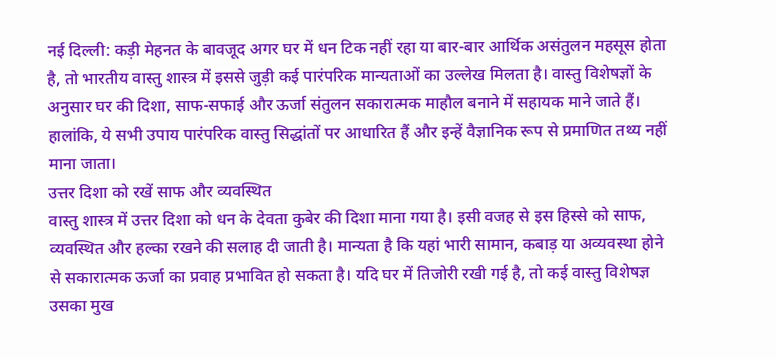नई दिल्ली: कड़ी मेहनत के बावजूद अगर घर में धन टिक नहीं रहा या बार-बार आर्थिक असंतुलन महसूस होता है, तो भारतीय वास्तु शास्त्र में इससे जुड़ी कई पारंपरिक मान्यताओं का उल्लेख मिलता है। वास्तु विशेषज्ञों के अनुसार घर की दिशा, साफ-सफाई और ऊर्जा संतुलन सकारात्मक माहौल बनाने में सहायक माने जाते हैं। हालांकि, ये सभी उपाय पारंपरिक वास्तु सिद्धांतों पर आधारित हैं और इन्हें वैज्ञानिक रूप से प्रमाणित तथ्य नहीं माना जाता।
उत्तर दिशा को रखें साफ और व्यवस्थित
वास्तु शास्त्र में उत्तर दिशा को धन के देवता कुबेर की दिशा माना गया है। इसी वजह से इस हिस्से को साफ, व्यवस्थित और हल्का रखने की सलाह दी जाती है। मान्यता है कि यहां भारी सामान, कबाड़ या अव्यवस्था होने से सकारात्मक ऊर्जा का प्रवाह प्रभावित हो सकता है। यदि घर में तिजोरी रखी गई है, तो कई वास्तु विशेषज्ञ उसका मुख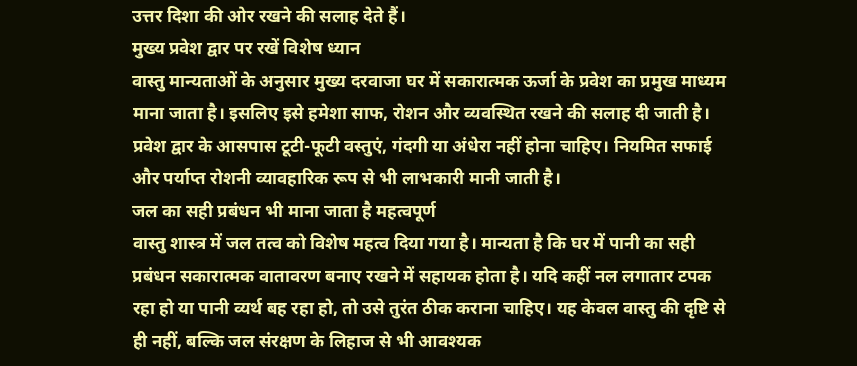उत्तर दिशा की ओर रखने की सलाह देते हैं।
मुख्य प्रवेश द्वार पर रखें विशेष ध्यान
वास्तु मान्यताओं के अनुसार मुख्य दरवाजा घर में सकारात्मक ऊर्जा के प्रवेश का प्रमुख माध्यम माना जाता है। इसलिए इसे हमेशा साफ, रोशन और व्यवस्थित रखने की सलाह दी जाती है। प्रवेश द्वार के आसपास टूटी-फूटी वस्तुएं, गंदगी या अंधेरा नहीं होना चाहिए। नियमित सफाई और पर्याप्त रोशनी व्यावहारिक रूप से भी लाभकारी मानी जाती है।
जल का सही प्रबंधन भी माना जाता है महत्वपूर्ण
वास्तु शास्त्र में जल तत्व को विशेष महत्व दिया गया है। मान्यता है कि घर में पानी का सही प्रबंधन सकारात्मक वातावरण बनाए रखने में सहायक होता है। यदि कहीं नल लगातार टपक रहा हो या पानी व्यर्थ बह रहा हो, तो उसे तुरंत ठीक कराना चाहिए। यह केवल वास्तु की दृष्टि से ही नहीं, बल्कि जल संरक्षण के लिहाज से भी आवश्यक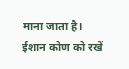माना जाता है।
ईशान कोण को रखें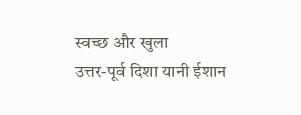स्वच्छ और खुला
उत्तर-पूर्व दिशा यानी ईशान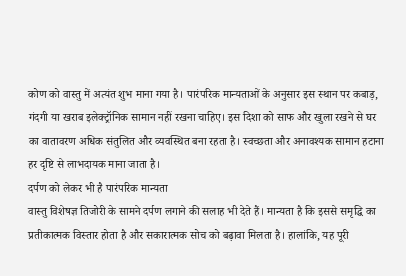कोण को वास्तु में अत्यंत शुभ माना गया है। पारंपरिक मान्यताओं के अनुसार इस स्थान पर कबाड़, गंदगी या खराब इलेक्ट्रॉनिक सामान नहीं रखना चाहिए। इस दिशा को साफ और खुला रखने से घर का वातावरण अधिक संतुलित और व्यवस्थित बना रहता है। स्वच्छता और अनावश्यक सामान हटाना हर दृष्टि से लाभदायक माना जाता है।
दर्पण को लेकर भी है पारंपरिक मान्यता
वास्तु विशेषज्ञ तिजोरी के सामने दर्पण लगाने की सलाह भी देते हैं। मान्यता है कि इससे समृद्धि का प्रतीकात्मक विस्तार होता है और सकारात्मक सोच को बढ़ावा मिलता है। हालांकि, यह पूरी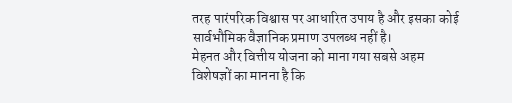तरह पारंपरिक विश्वास पर आधारित उपाय है और इसका कोई सार्वभौमिक वैज्ञानिक प्रमाण उपलब्ध नहीं है।
मेहनत और वित्तीय योजना को माना गया सबसे अहम
विशेषज्ञों का मानना है कि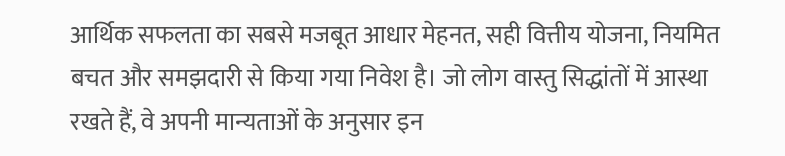आर्थिक सफलता का सबसे मजबूत आधार मेहनत, सही वित्तीय योजना, नियमित बचत और समझदारी से किया गया निवेश है। जो लोग वास्तु सिद्धांतों में आस्था रखते हैं, वे अपनी मान्यताओं के अनुसार इन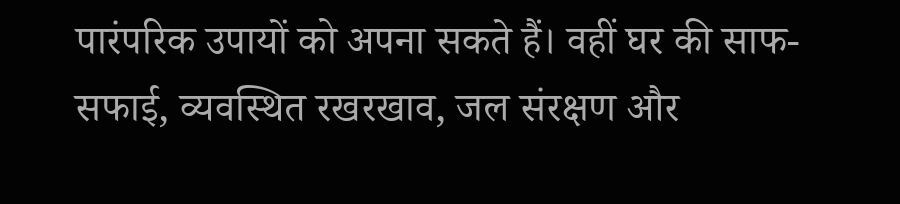पारंपरिक उपायों को अपना सकते हैं। वहीं घर की साफ-सफाई, व्यवस्थित रखरखाव, जल संरक्षण और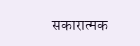सकारात्मक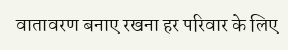वातावरण बनाए रखना हर परिवार के लिए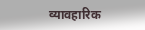व्यावहारिक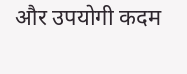और उपयोगी कदम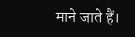माने जाते हैं।